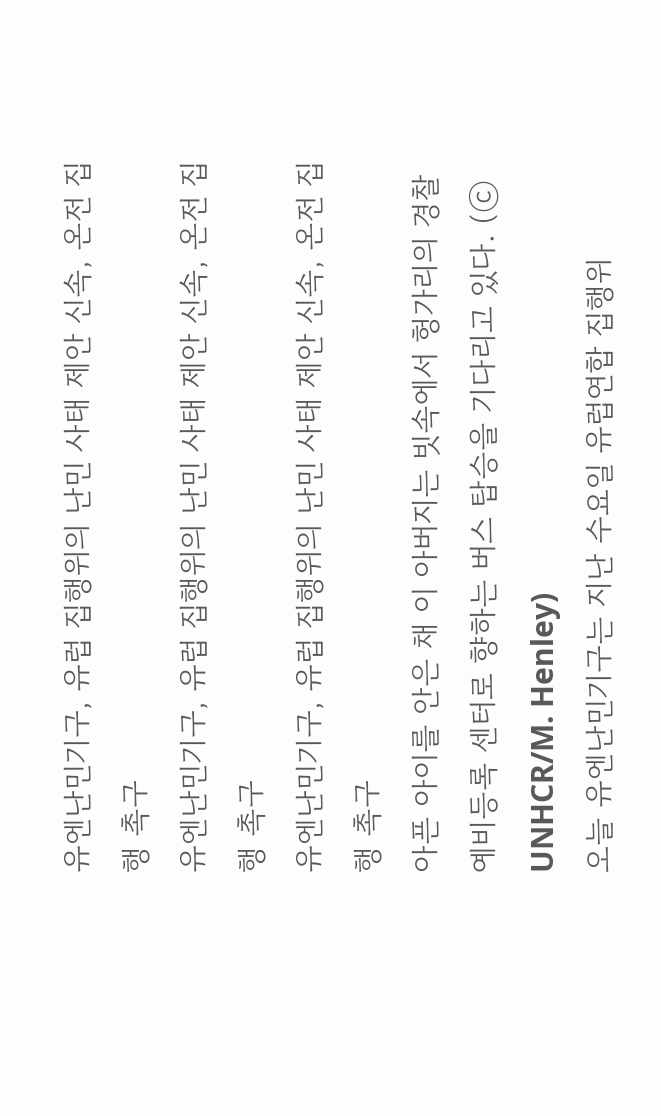유엔난민기구, 유럽 집행위의 난민 사태 제안 신속, 온전 집행 촉구
유엔난민기구, 유럽 집행위의 난민 사태 제안 신속, 온전 집행 촉구
유엔난민기구, 유럽 집행위의 난민 사태 제안 신속, 온전 집행 촉구
아픈 아이를 안은 채 이 아버지는 빗속에서 헝가리의 경찰 예비등록 센터로 향하는 버스 탑승을 기다리고 있다. (ⓒ UNHCR/M. Henley)
오늘 유엔난민기구는 지난 수요일 유럽연합 집행위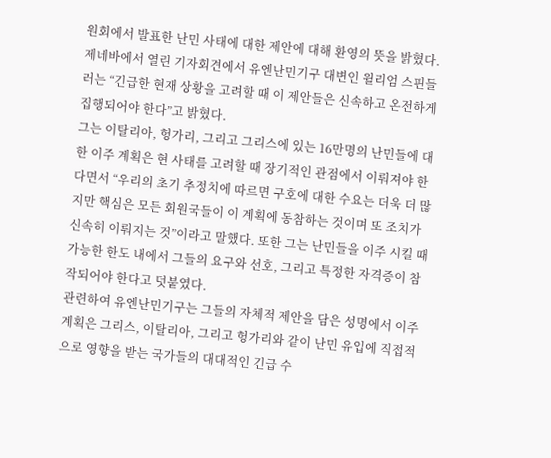원회에서 발표한 난민 사태에 대한 제안에 대해 환영의 뜻을 밝혔다. 제네바에서 열린 기자회견에서 유엔난민기구 대변인 윌리엄 스핀들러는 “긴급한 현재 상황을 고려할 때 이 제안들은 신속하고 온전하게 집행되어야 한다”고 밝혔다.
그는 이탈리아, 헝가리, 그리고 그리스에 있는 16만명의 난민들에 대한 이주 계획은 현 사태를 고려할 때 장기적인 관점에서 이뤄져야 한다면서 “우리의 초기 추정치에 따르면 구호에 대한 수요는 더욱 더 많지만 핵심은 모든 회원국들이 이 계획에 동참하는 것이며 또 조치가 신속히 이뤄지는 것”이라고 말했다. 또한 그는 난민들을 이주 시킬 때 가능한 한도 내에서 그들의 요구와 선호, 그리고 특정한 자격증이 참작되어야 한다고 덧붙였다.
관련하여 유엔난민기구는 그들의 자체적 제안을 담은 성명에서 이주 계획은 그리스, 이탈리아, 그리고 헝가리와 같이 난민 유입에 직접적으로 영향을 받는 국가들의 대대적인 긴급 수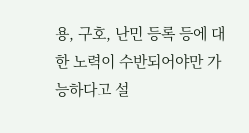용, 구호, 난민 등록 등에 대한 노력이 수반되어야만 가능하다고 설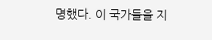명했다. 이 국가들을 지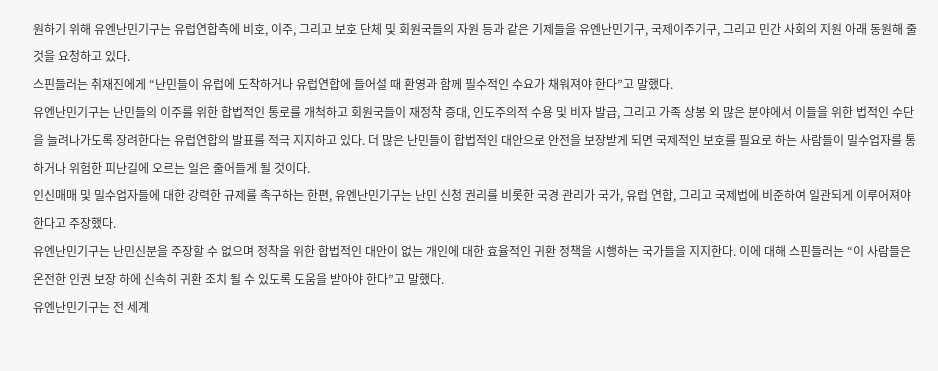원하기 위해 유엔난민기구는 유럽연합측에 비호, 이주, 그리고 보호 단체 및 회원국들의 자원 등과 같은 기제들을 유엔난민기구, 국제이주기구, 그리고 민간 사회의 지원 아래 동원해 줄 것을 요청하고 있다.
스핀들러는 취재진에게 “난민들이 유럽에 도착하거나 유럽연합에 들어설 때 환영과 함께 필수적인 수요가 채워져야 한다”고 말했다.
유엔난민기구는 난민들의 이주를 위한 합법적인 통로를 개척하고 회원국들이 재정착 증대, 인도주의적 수용 및 비자 발급, 그리고 가족 상봉 외 많은 분야에서 이들을 위한 법적인 수단을 늘려나가도록 장려한다는 유럽연합의 발표를 적극 지지하고 있다. 더 많은 난민들이 합법적인 대안으로 안전을 보장받게 되면 국제적인 보호를 필요로 하는 사람들이 밀수업자를 통하거나 위험한 피난길에 오르는 일은 줄어들게 될 것이다.
인신매매 및 밀수업자들에 대한 강력한 규제를 촉구하는 한편, 유엔난민기구는 난민 신청 권리를 비롯한 국경 관리가 국가, 유럽 연합, 그리고 국제법에 비준하여 일관되게 이루어져야 한다고 주장했다.
유엔난민기구는 난민신분을 주장할 수 없으며 정착을 위한 합법적인 대안이 없는 개인에 대한 효율적인 귀환 정책을 시행하는 국가들을 지지한다. 이에 대해 스핀들러는 “이 사람들은 온전한 인권 보장 하에 신속히 귀환 조치 될 수 있도록 도움을 받아야 한다”고 말했다.
유엔난민기구는 전 세계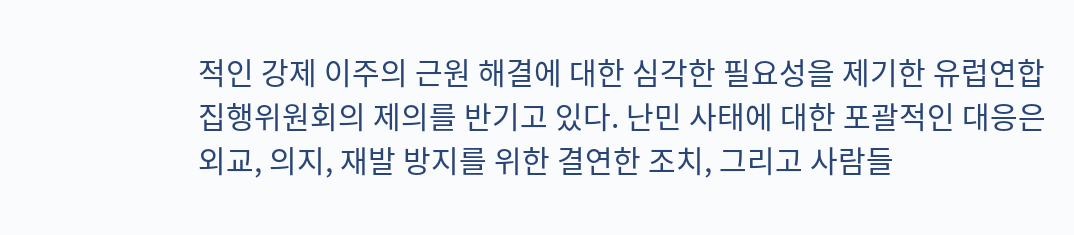적인 강제 이주의 근원 해결에 대한 심각한 필요성을 제기한 유럽연합 집행위원회의 제의를 반기고 있다. 난민 사태에 대한 포괄적인 대응은 외교, 의지, 재발 방지를 위한 결연한 조치, 그리고 사람들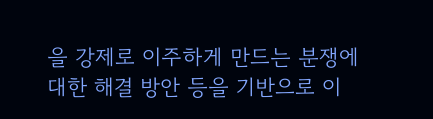을 강제로 이주하게 만드는 분쟁에 대한 해결 방안 등을 기반으로 이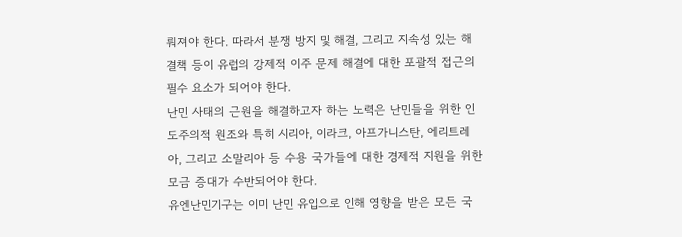뤄져야 한다. 따라서 분쟁 방지 및 해결, 그리고 지속성 있는 해결책 등이 유럽의 강제적 이주 문제 해결에 대한 포괄적 접근의 필수 요소가 되어야 한다.
난민 사태의 근원을 해결하고자 하는 노력은 난민들을 위한 인도주의적 원조와 특히 시리아, 이라크, 아프가니스탄, 에리트레아, 그리고 소말리아 등 수용 국가들에 대한 경제적 지원을 위한 모금 증대가 수반되어야 한다.
유엔난민기구는 이미 난민 유입으로 인해 영향을 받은 모든 국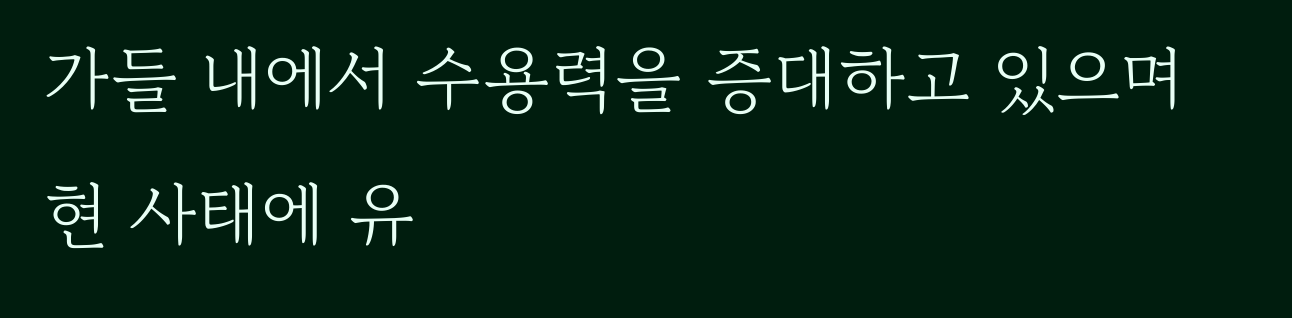가들 내에서 수용력을 증대하고 있으며 현 사태에 유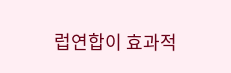럽연합이 효과적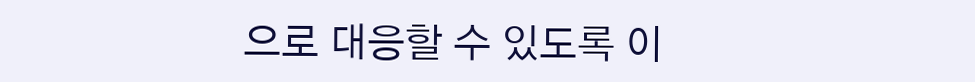으로 대응할 수 있도록 이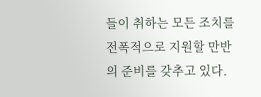들이 취하는 모든 조치를 전폭적으로 지원할 만반의 준비를 갖추고 있다.